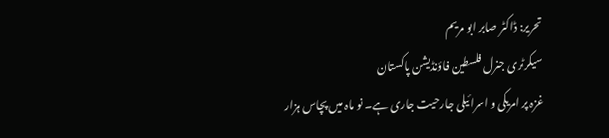تحریر: ڈاکٹر صابر ابو مریم
سیکرٹری جنرل فلسطین فاؤنڈیشن پاکستان
غزہ پر امریکی و اسرائیلی جارحیت جاری ہے۔ نو ماہ میں پچاس ہزار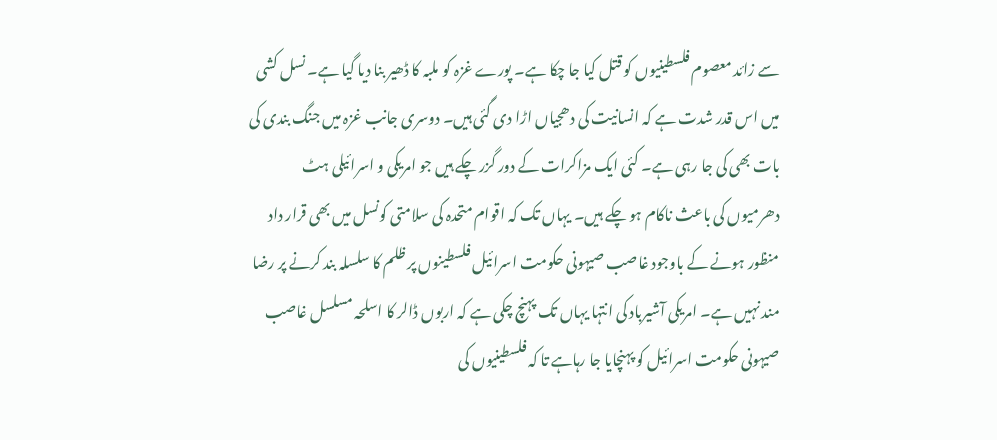سے زائد معصوم فلسطینیوں کو قتل کیا جا چکا ہے۔ پورے غزہ کو ملبہ کا ڈھیر بنا دیا گیا ہے۔ نسل کشی میں اس قدر شدت ہے کہ انسانیت کی دھجیاں اڑا دی گئی ہیں۔ دوسری جانب غزہ میں جنگ بندی کی بات بھی کی جا رہی ہے۔ کئی ایک مزاکرات کے دور گزر چکے ہیں جو امریکی و اسرائیلی ہٹ دھرمیوں کی باعث ناکام ہو چکے ہیں۔ یہاں تک کہ اقوام متحدہ کی سلامتی کونسل میں بھی قرار داد منظور ہونے کے باوجود غاصب صیہونی حکومت اسرائیل فلسطینوں پر ظلم کا سلسلہ بند کرنے پر رضا مند نہیں ہے۔ امریکی آشیرباد کی انتہا یہاں تک پہنچ چکی ہے کہ اربوں ڈالر کا اسلحہ مسلسل غاصب صیہونی حکومت اسرائیل کو پہنچایا جا رہاہے تا کہ فلسطینیوں کی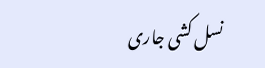نسل کشی جاری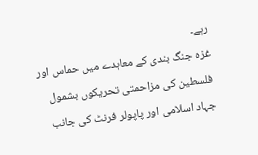رہے۔
غزہ جنگ بندی کے معاہدے میں حماس اور فلسطین کی مزاحمتی تحریکوں بشمول جہاد اسلامی اور پاپولر فرنٹ کی جانب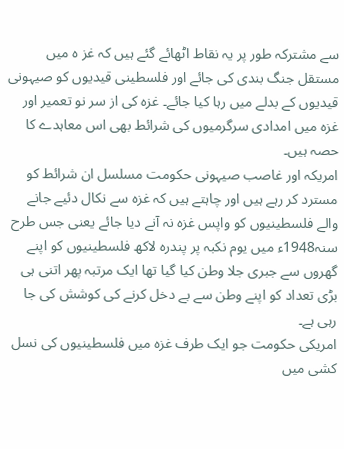سے مشترکہ طور پر یہ نقاط اٹھائے گئے ہیں کہ غز ہ میں مستقل جنگ بندی کی جائے اور فلسطینی قیدیوں کو صیہونی قیدیوں کے بدلے میں رہا کیا جائے۔ غزہ کی از سر نو تعمیر اور غزہ میں امدادی سرگرمیوں کی شرائط بھی اس معاہدے کا حصہ ہیں۔
امریکہ اور غاصب صیہونی حکومت مسلسل ان شرائط کو مسترد کر رہے ہیں اور چاہتے ہیں کہ غزہ سے نکال دئیے جانے والے فلسطینیوں کو واپس غزہ نہ آنے دیا جائے یعنی جس طرح سنہ1948ء میں یوم نکبہ پر پندرہ لاکھ فلسطینیوں کو اپنے گھروں سے جبری جلا وطن کیا گیا تھا ایک مرتبہ پھر اتنی ہی بڑی تعداد کو اپنے وطن سے بے دخل کرنے کی کوشش کی جا رہی ہے۔
امریکی حکومت جو ایک طرف غزہ میں فلسطینیوں کی نسل کشی میں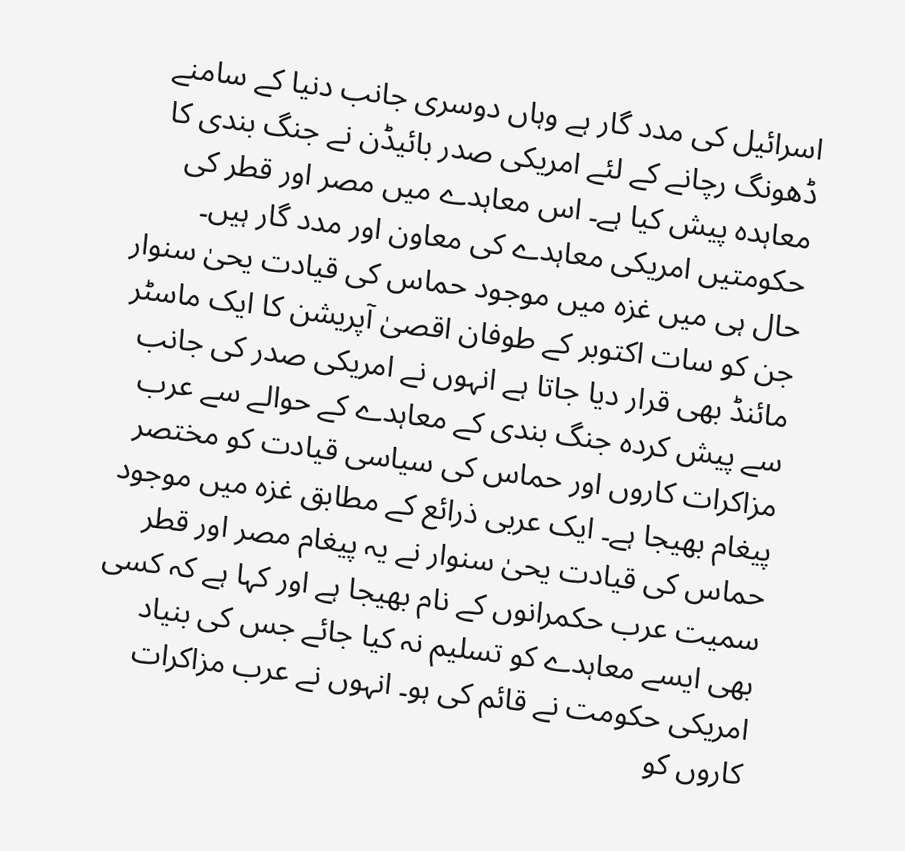اسرائیل کی مدد گار ہے وہاں دوسری جانب دنیا کے سامنے ڈھونگ رچانے کے لئے امریکی صدر بائیڈن نے جنگ بندی کا معاہدہ پیش کیا ہے۔ اس معاہدے میں مصر اور قطر کی حکومتیں امریکی معاہدے کی معاون اور مدد گار ہیں۔
حال ہی میں غزہ میں موجود حماس کی قیادت یحیٰ سنوار جن کو سات اکتوبر کے طوفان اقصیٰ آپریشن کا ایک ماسٹر مائنڈ بھی قرار دیا جاتا ہے انہوں نے امریکی صدر کی جانب سے پیش کردہ جنگ بندی کے معاہدے کے حوالے سے عرب مزاکرات کاروں اور حماس کی سیاسی قیادت کو مختصر پیغام بھیجا ہے۔ ایک عربی ذرائع کے مطابق غزہ میں موجود حماس کی قیادت یحیٰ سنوار نے یہ پیغام مصر اور قطر سمیت عرب حکمرانوں کے نام بھیجا ہے اور کہا ہے کہ کسی بھی ایسے معاہدے کو تسلیم نہ کیا جائے جس کی بنیاد امریکی حکومت نے قائم کی ہو۔ انہوں نے عرب مزاکرات کاروں کو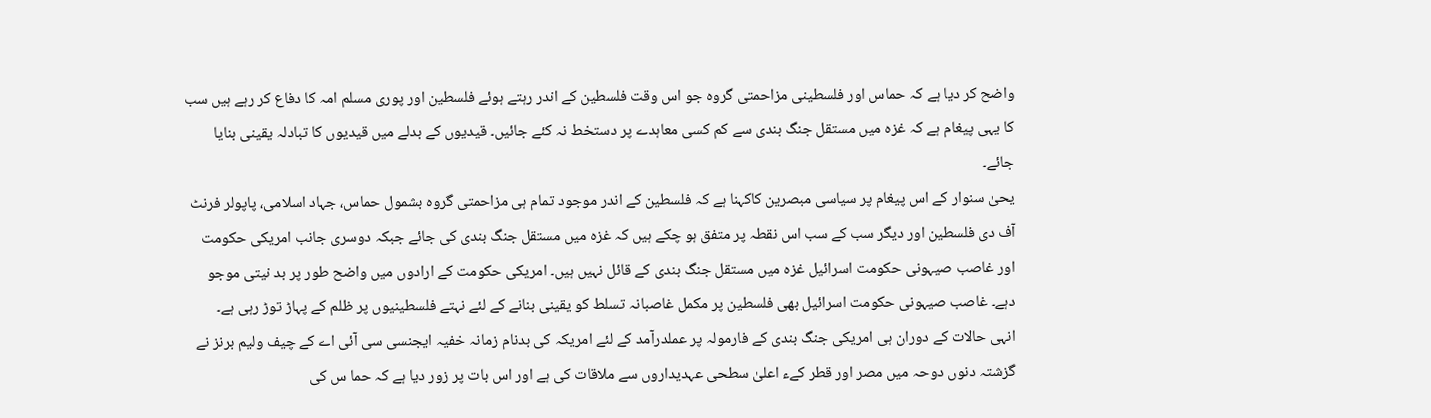واضح کر دیا ہے کہ حماس اور فلسطینی مزاحمتی گروہ جو اس وقت فلسطین کے اندر رہتے ہوئے فلسطین اور پوری مسلم امہ کا دفاع کر رہے ہیں سب کا یہی پیغام ہے کہ غزہ میں مستقل جنگ بندی سے کم کسی معاہدے پر دستخط نہ کئے جائیں۔ قیدیوں کے بدلے میں قیدیوں کا تبادلہ یقینی بنایا جائے۔
یحیٰ سنوار کے اس پیغام پر سیاسی مبصرین کاکہنا ہے کہ فلسطین کے اندر موجود تمام ہی مزاحمتی گروہ بشمول حماس، جہاد اسلامی، پاپولر فرنٹ آف دی فلسطین اور دیگر سب کے سب اس نقطہ پر متفق ہو چکے ہیں کہ غزہ میں مستقل جنگ بندی کی جائے جبکہ دوسری جانب امریکی حکومت اور غاصب صیہونی حکومت اسرائیل غزہ میں مستقل جنگ بندی کے قائل نہیں ہیں۔ امریکی حکومت کے ارادوں میں واضح طور پر بد نیتی موجو دہے۔ غاصب صیہونی حکومت اسرائیل بھی فلسطین پر مکمل غاصبانہ تسلط کو یقینی بنانے کے لئے نہتے فلسطینیوں پر ظلم کے پہاڑ توڑ رہی ہے۔
انہی حالات کے دوران ہی امریکی جنگ بندی کے فارمولہ پر عملدرآمد کے لئے امریکہ کی بدنام زمانہ خفیہ ایجنسی سی آئی اے کے چیف ولیم برنز نے گزشتہ دنوں دوحہ میں مصر اور قطر کےء اعلیٰ سطحی عہدیداروں سے ملاقات کی ہے اور اس بات پر زور دیا ہے کہ حما س کی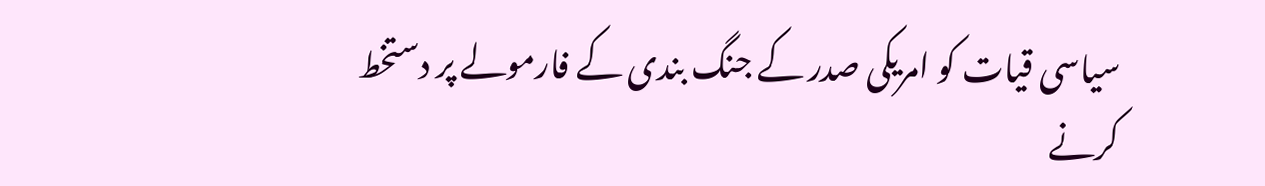سیاسی قیات کو امریکی صدر کے جنگ بندی کے فارمولے پر دستخط کرنے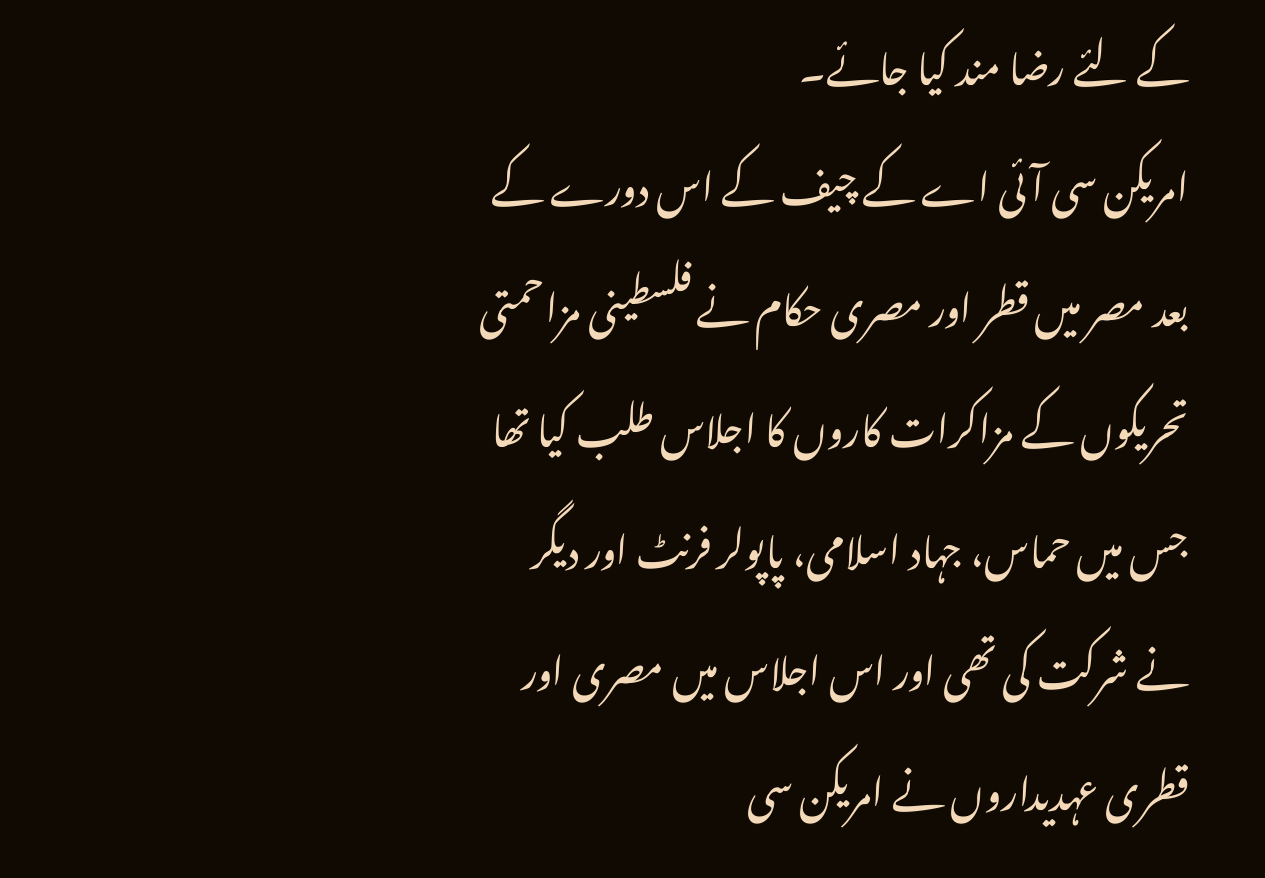کے لئے رضا مند کیا جائے۔
امریکن سی آئی اے کے چیف کے اس دورے کے بعد مصر میں قطر اور مصری حکام نے فلسطینی مزاحمتی تحریکوں کے مزاکرات کاروں کا اجلاس طلب کیا تھا جس میں حماس، جہاد اسلامی، پاپولر فرنٹ اور دیگر نے شرکت کی تھی اور اس اجلاس میں مصری اور قطری عہدیداروں نے امریکن سی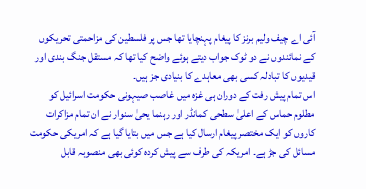آئی اے چیف ولیم برنز کا پیغام پہنچایا تھا جس پر فلسطین کی مزاحمتی تحریکوں کے نمائندوں نے دو ٹوک جواب دیتے ہوئے واضح کیا تھا کہ مستقل جنگ بندی اور قیدیوں کا تبادلہ کسی بھی معاہدے کا بنیادی جز ہیں۔
اس تمام پیش رفت کے دوران ہی غزہ میں غاصب صیہونی حکومت اسرائیل کو مطلوم حماس کے اعلیٰ سطحی کمانڈر اور رہنما یحیٰ سنوار نے ان تمام مزاکرات کاروں کو ایک مختصر پیغام ارسال کیا ہے جس میں بتایا گیا ہے کہ امریکی حکومت مسائل کی جڑ ہے۔ امریکہ کی طرف سے پیش کردہ کوئی بھی منصوبہ قابل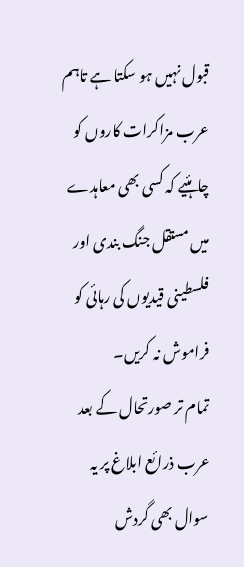قبول نہیں ہو سکتا ہے تاہم عرب مزاکرات کاروں کو چاہئیے کہ کسی بھی معاہدے میں مستقل جنگ بندی اور فلسطینی قیدیوں کی رہائی کو فراموش نہ کریں۔
تمام تر صورتحال کے بعد عرب ذرائع ابلاغ پر یہ سوال بھی گردش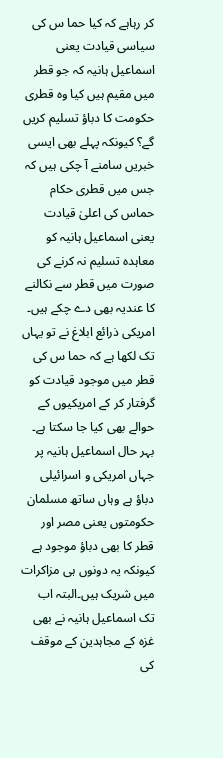کر رہاہے کہ کیا حما س کی سیاسی قیادت یعنی اسماعیل ہانیہ کہ جو قطر میں مقیم ہیں کیا وہ قطری حکومت کا دباؤ تسلیم کریں گے؟ کیونکہ پہلے بھی ایسی خبریں سامنے آ چکی ہیں کہ جس میں قطری حکام حماس کی اعلیٰ قیادت یعنی اسماعیل ہانیہ کو معاہدہ تسلیم نہ کرنے کی صورت میں قطر سے نکالنے کا عندیہ بھی دے چکے ہیں۔ امریکی ذرائع ابلاغ نے تو یہاں تک لکھا ہے کہ حما س کی قطر میں موجود قیادت کو گرفتار کر کے امریکیوں کے حوالے بھی کیا جا سکتا ہے۔
بہر حال اسماعیل ہانیہ پر جہاں امریکی و اسرائیلی دباؤ ہے وہاں ساتھ مسلمان حکومتوں یعنی مصر اور قطر کا بھی دباؤ موجود ہے کیونکہ یہ دونوں ہی مزاکرات میں شریک ہیں۔البتہ اب تک اسماعیل ہانیہ نے بھی غزہ کے مجاہدین کے موقف کی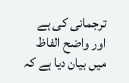ترجمانی کی ہے اور واضح الفاظ میں بیان دیا ہے کہ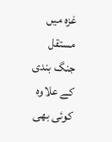غزہ میں مستقل جنگ بندی کے علاوہ کوئی بھی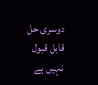دوسری حل قابل قبول نہیں ہے